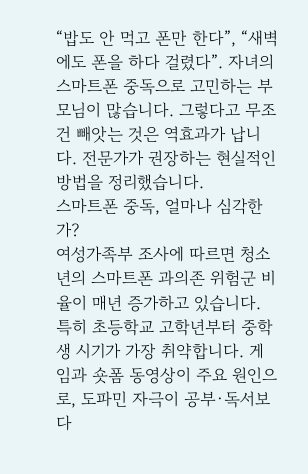“밥도 안 먹고 폰만 한다”, “새벽에도 폰을 하다 걸렸다”. 자녀의 스마트폰 중독으로 고민하는 부모님이 많습니다. 그렇다고 무조건 빼앗는 것은 역효과가 납니다. 전문가가 권장하는 현실적인 방법을 정리했습니다.
스마트폰 중독, 얼마나 심각한가?
여성가족부 조사에 따르면 청소년의 스마트폰 과의존 위험군 비율이 매년 증가하고 있습니다. 특히 초등학교 고학년부터 중학생 시기가 가장 취약합니다. 게임과 숏폼 동영상이 주요 원인으로, 도파민 자극이 공부·독서보다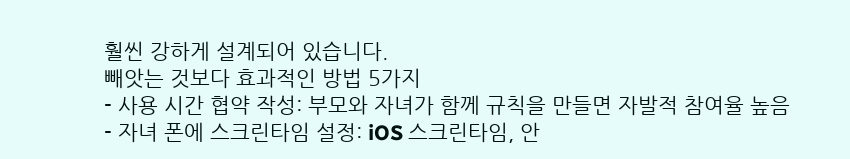훨씬 강하게 설계되어 있습니다.
빼앗는 것보다 효과적인 방법 5가지
- 사용 시간 협약 작성: 부모와 자녀가 함께 규칙을 만들면 자발적 참여율 높음
- 자녀 폰에 스크린타임 설정: iOS 스크린타임, 안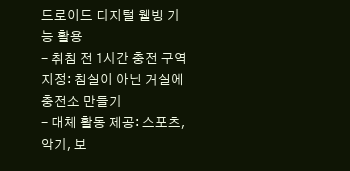드로이드 디지털 웰빙 기능 활용
- 취침 전 1시간 충전 구역 지정: 침실이 아닌 거실에 충전소 만들기
- 대체 활동 제공: 스포츠, 악기, 보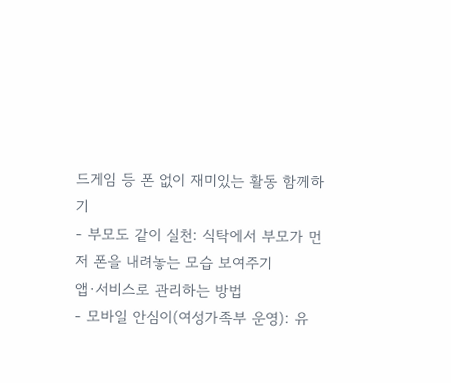드게임 등 폰 없이 재미있는 활동 함께하기
- 부모도 같이 실천: 식탁에서 부모가 먼저 폰을 내려놓는 모습 보여주기
앱·서비스로 관리하는 방법
- 모바일 안심이(여성가족부 운영): 유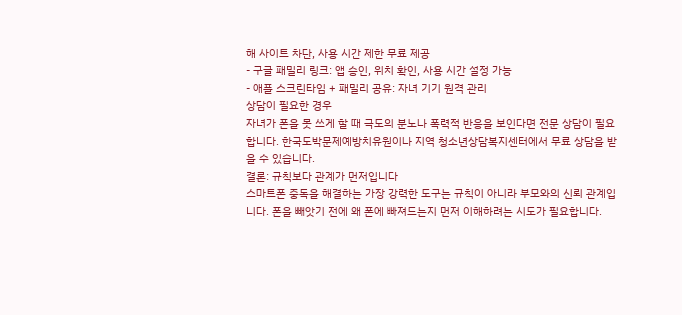해 사이트 차단, 사용 시간 제한 무료 제공
- 구글 패밀리 링크: 앱 승인, 위치 확인, 사용 시간 설정 가능
- 애플 스크린타임 + 패밀리 공유: 자녀 기기 원격 관리
상담이 필요한 경우
자녀가 폰을 못 쓰게 할 때 극도의 분노나 폭력적 반응을 보인다면 전문 상담이 필요합니다. 한국도박문제예방치유원이나 지역 청소년상담복지센터에서 무료 상담을 받을 수 있습니다.
결론: 규칙보다 관계가 먼저입니다
스마트폰 중독을 해결하는 가장 강력한 도구는 규칙이 아니라 부모와의 신뢰 관계입니다. 폰을 빼앗기 전에 왜 폰에 빠져드는지 먼저 이해하려는 시도가 필요합니다.